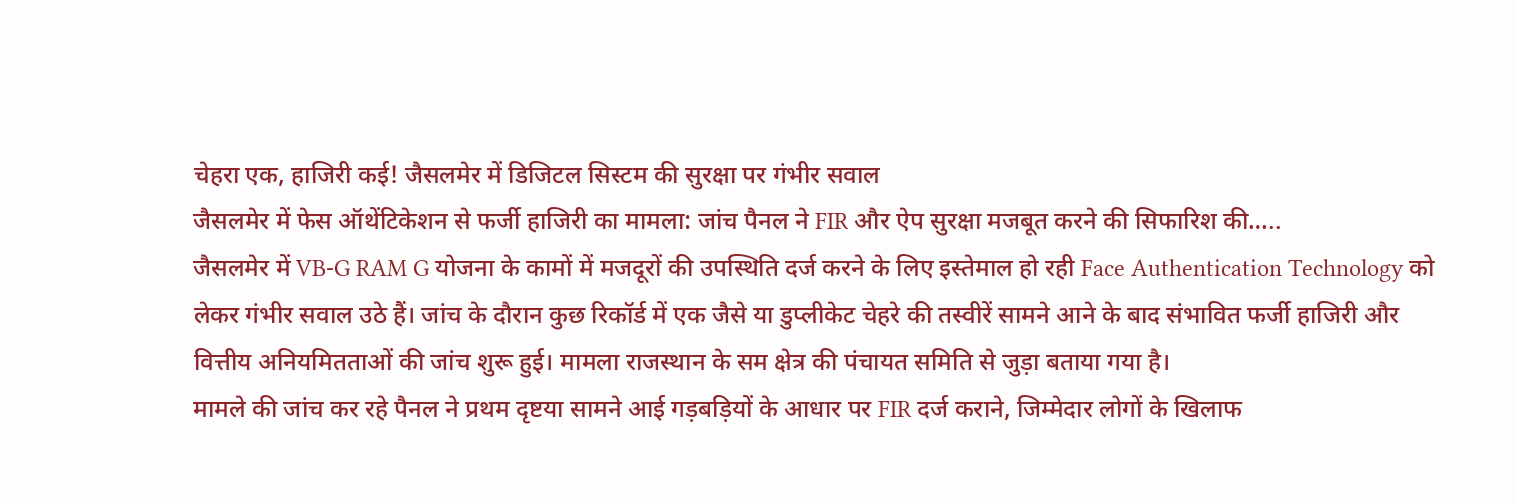चेहरा एक, हाजिरी कई! जैसलमेर में डिजिटल सिस्टम की सुरक्षा पर गंभीर सवाल
जैसलमेर में फेस ऑथेंटिकेशन से फर्जी हाजिरी का मामला: जांच पैनल ने FIR और ऐप सुरक्षा मजबूत करने की सिफारिश की…..
जैसलमेर में VB-G RAM G योजना के कामों में मजदूरों की उपस्थिति दर्ज करने के लिए इस्तेमाल हो रही Face Authentication Technology को लेकर गंभीर सवाल उठे हैं। जांच के दौरान कुछ रिकॉर्ड में एक जैसे या डुप्लीकेट चेहरे की तस्वीरें सामने आने के बाद संभावित फर्जी हाजिरी और वित्तीय अनियमितताओं की जांच शुरू हुई। मामला राजस्थान के सम क्षेत्र की पंचायत समिति से जुड़ा बताया गया है।
मामले की जांच कर रहे पैनल ने प्रथम दृष्टया सामने आई गड़बड़ियों के आधार पर FIR दर्ज कराने, जिम्मेदार लोगों के खिलाफ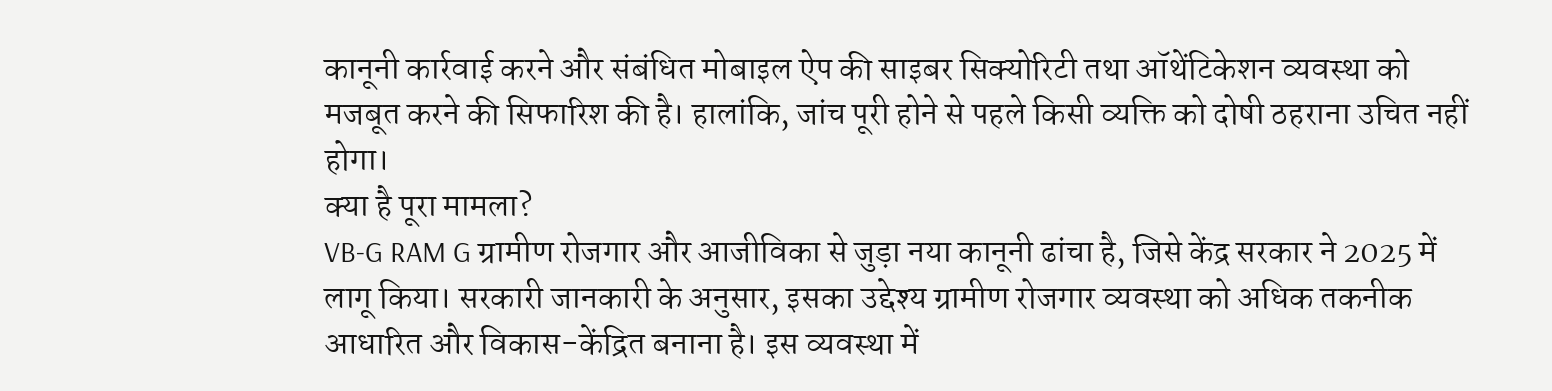कानूनी कार्रवाई करने और संबंधित मोबाइल ऐप की साइबर सिक्योरिटी तथा ऑथेंटिकेशन व्यवस्था को मजबूत करने की सिफारिश की है। हालांकि, जांच पूरी होने से पहले किसी व्यक्ति को दोषी ठहराना उचित नहीं होगा।
क्या है पूरा मामला?
VB-G RAM G ग्रामीण रोजगार और आजीविका से जुड़ा नया कानूनी ढांचा है, जिसे केंद्र सरकार ने 2025 में लागू किया। सरकारी जानकारी के अनुसार, इसका उद्देश्य ग्रामीण रोजगार व्यवस्था को अधिक तकनीक आधारित और विकास-केंद्रित बनाना है। इस व्यवस्था में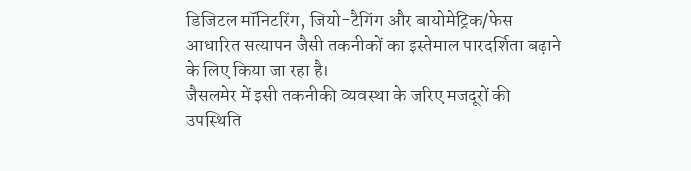डिजिटल मॉनिटरिंग, जियो-टैगिंग और बायोमेट्रिक/फेस आधारित सत्यापन जैसी तकनीकों का इस्तेमाल पारदर्शिता बढ़ाने के लिए किया जा रहा है।
जैसलमेर में इसी तकनीकी व्यवस्था के जरिए मजदूरों की उपस्थिति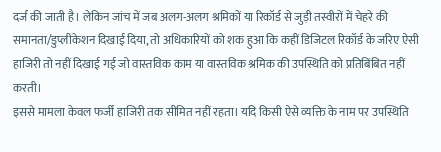दर्ज की जाती है। लेकिन जांच में जब अलग-अलग श्रमिकों या रिकॉर्ड से जुड़ी तस्वीरों में चेहरे की समानता/डुप्लीकेशन दिखाई दिया, तो अधिकारियों को शक हुआ कि कहीं डिजिटल रिकॉर्ड के जरिए ऐसी हाजिरी तो नहीं दिखाई गई जो वास्तविक काम या वास्तविक श्रमिक की उपस्थिति को प्रतिबिंबित नहीं करती।
इससे मामला केवल फर्जी हाजिरी तक सीमित नहीं रहता। यदि किसी ऐसे व्यक्ति के नाम पर उपस्थिति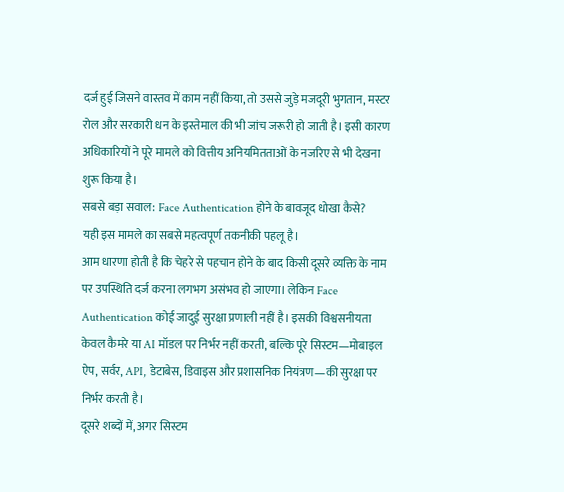दर्ज हुई जिसने वास्तव में काम नहीं किया, तो उससे जुड़े मजदूरी भुगतान, मस्टर रोल और सरकारी धन के इस्तेमाल की भी जांच जरूरी हो जाती है। इसी कारण अधिकारियों ने पूरे मामले को वित्तीय अनियमितताओं के नजरिए से भी देखना शुरू किया है।
सबसे बड़ा सवाल: Face Authentication होने के बावजूद धोखा कैसे?
यही इस मामले का सबसे महत्वपूर्ण तकनीकी पहलू है।
आम धारणा होती है कि चेहरे से पहचान होने के बाद किसी दूसरे व्यक्ति के नाम पर उपस्थिति दर्ज करना लगभग असंभव हो जाएगा। लेकिन Face Authentication कोई जादुई सुरक्षा प्रणाली नहीं है। इसकी विश्वसनीयता केवल कैमरे या AI मॉडल पर निर्भर नहीं करती, बल्कि पूरे सिस्टम—मोबाइल ऐप, सर्वर, API, डेटाबेस, डिवाइस और प्रशासनिक नियंत्रण—की सुरक्षा पर निर्भर करती है।
दूसरे शब्दों में, अगर सिस्टम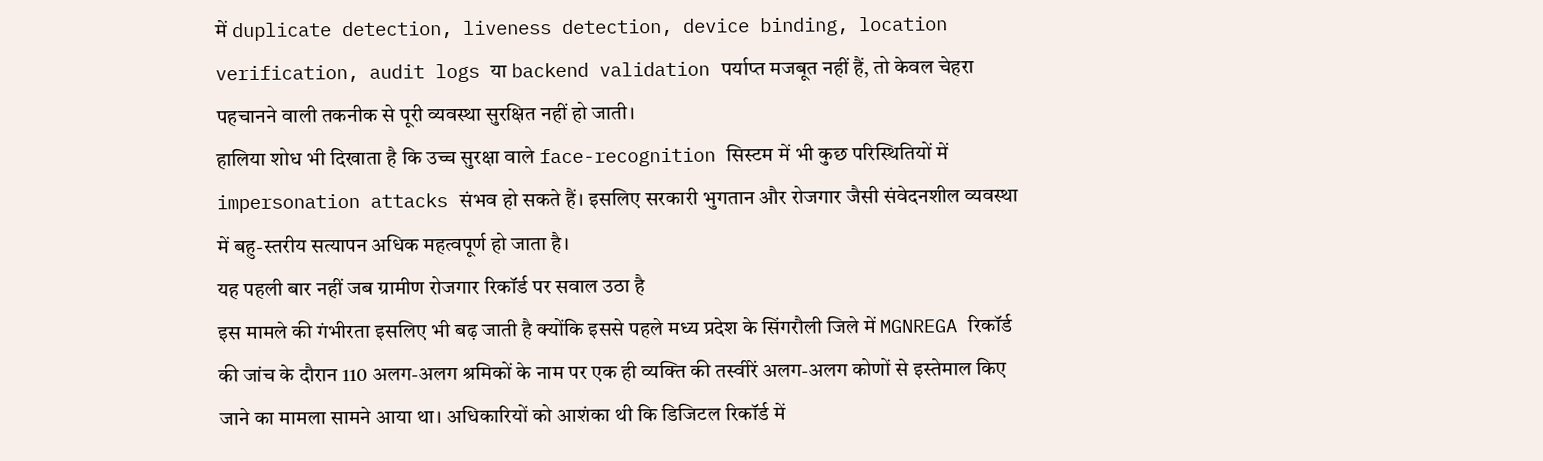में duplicate detection, liveness detection, device binding, location verification, audit logs या backend validation पर्याप्त मजबूत नहीं हैं, तो केवल चेहरा पहचानने वाली तकनीक से पूरी व्यवस्था सुरक्षित नहीं हो जाती।
हालिया शोध भी दिखाता है कि उच्च सुरक्षा वाले face-recognition सिस्टम में भी कुछ परिस्थितियों में impersonation attacks संभव हो सकते हैं। इसलिए सरकारी भुगतान और रोजगार जैसी संवेदनशील व्यवस्था में बहु-स्तरीय सत्यापन अधिक महत्वपूर्ण हो जाता है।
यह पहली बार नहीं जब ग्रामीण रोजगार रिकॉर्ड पर सवाल उठा है
इस मामले की गंभीरता इसलिए भी बढ़ जाती है क्योंकि इससे पहले मध्य प्रदेश के सिंगरौली जिले में MGNREGA रिकॉर्ड की जांच के दौरान 110 अलग-अलग श्रमिकों के नाम पर एक ही व्यक्ति की तस्वीरें अलग-अलग कोणों से इस्तेमाल किए जाने का मामला सामने आया था। अधिकारियों को आशंका थी कि डिजिटल रिकॉर्ड में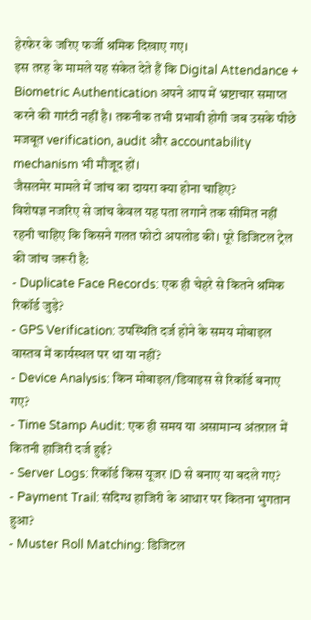हेरफेर के जरिए फर्जी श्रमिक दिखाए गए।
इस तरह के मामले यह संकेत देते हैं कि Digital Attendance + Biometric Authentication अपने आप में भ्रष्टाचार समाप्त करने की गारंटी नहीं है। तकनीक तभी प्रभावी होगी जब उसके पीछे मजबूत verification, audit और accountability mechanism भी मौजूद हों।
जैसलमेर मामले में जांच का दायरा क्या होना चाहिए?
विशेषज्ञ नजरिए से जांच केवल यह पता लगाने तक सीमित नहीं रहनी चाहिए कि किसने गलत फोटो अपलोड की। पूरे डिजिटल ट्रेल की जांच जरूरी है:
- Duplicate Face Records: एक ही चेहरे से कितने श्रमिक रिकॉर्ड जुड़े?
- GPS Verification: उपस्थिति दर्ज होने के समय मोबाइल वास्तव में कार्यस्थल पर था या नहीं?
- Device Analysis: किन मोबाइल/डिवाइस से रिकॉर्ड बनाए गए?
- Time Stamp Audit: एक ही समय या असामान्य अंतराल में कितनी हाजिरी दर्ज हुई?
- Server Logs: रिकॉर्ड किस यूजर ID से बनाए या बदले गए?
- Payment Trail: संदिग्ध हाजिरी के आधार पर कितना भुगतान हुआ?
- Muster Roll Matching: डिजिटल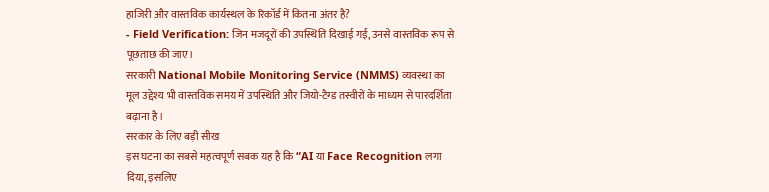हाजिरी और वास्तविक कार्यस्थल के रिकॉर्ड में कितना अंतर है?
- Field Verification: जिन मजदूरों की उपस्थिति दिखाई गई, उनसे वास्तविक रूप से पूछताछ की जाए।
सरकारी National Mobile Monitoring Service (NMMS) व्यवस्था का मूल उद्देश्य भी वास्तविक समय में उपस्थिति और जियो-टैग्ड तस्वीरों के माध्यम से पारदर्शिता बढ़ाना है।
सरकार के लिए बड़ी सीख
इस घटना का सबसे महत्वपूर्ण सबक यह है कि “AI या Face Recognition लगा दिया, इसलिए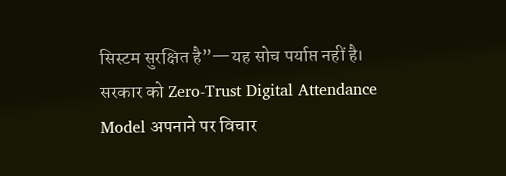सिस्टम सुरक्षित है”—यह सोच पर्याप्त नहीं है।
सरकार को Zero-Trust Digital Attendance Model अपनाने पर विचार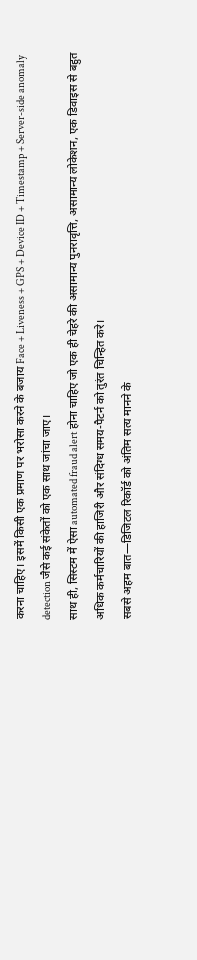करना चाहिए। इसमें किसी एक प्रमाण पर भरोसा करने के बजाय Face + Liveness + GPS + Device ID + Timestamp + Server-side anomaly detection जैसे कई संकेतों को एक साथ जांचा जाए।
साथ ही, सिस्टम में ऐसा automated fraud alert होना चाहिए जो एक ही चेहरे की असामान्य पुनरावृत्ति, असामान्य लोकेशन, एक डिवाइस से बहुत अधिक कर्मचारियों की हाजिरी और संदिग्ध समय-पैटर्न को तुरंत चिन्हित करे।
सबसे अहम बात—डिजिटल रिकॉर्ड को अंतिम सत्य मानने के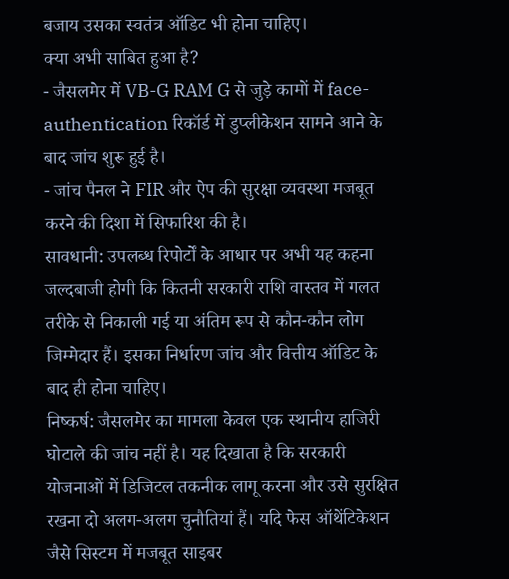बजाय उसका स्वतंत्र ऑडिट भी होना चाहिए।
क्या अभी साबित हुआ है?
- जैसलमेर में VB-G RAM G से जुड़े कामों में face-authentication रिकॉर्ड में डुप्लीकेशन सामने आने के बाद जांच शुरू हुई है।
- जांच पैनल ने FIR और ऐप की सुरक्षा व्यवस्था मजबूत करने की दिशा में सिफारिश की है।
सावधानी: उपलब्ध रिपोर्टों के आधार पर अभी यह कहना जल्दबाजी होगी कि कितनी सरकारी राशि वास्तव में गलत तरीके से निकाली गई या अंतिम रूप से कौन-कौन लोग जिम्मेदार हैं। इसका निर्धारण जांच और वित्तीय ऑडिट के बाद ही होना चाहिए।
निष्कर्ष: जैसलमेर का मामला केवल एक स्थानीय हाजिरी घोटाले की जांच नहीं है। यह दिखाता है कि सरकारी योजनाओं में डिजिटल तकनीक लागू करना और उसे सुरक्षित रखना दो अलग-अलग चुनौतियां हैं। यदि फेस ऑथेंटिकेशन जैसे सिस्टम में मजबूत साइबर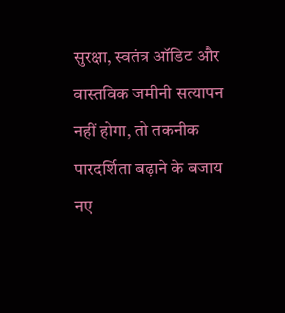सुरक्षा, स्वतंत्र ऑडिट और वास्तविक जमीनी सत्यापन नहीं होगा, तो तकनीक पारदर्शिता बढ़ाने के बजाय नए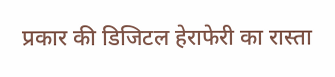प्रकार की डिजिटल हेराफेरी का रास्ता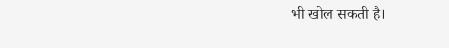भी खोल सकती है।